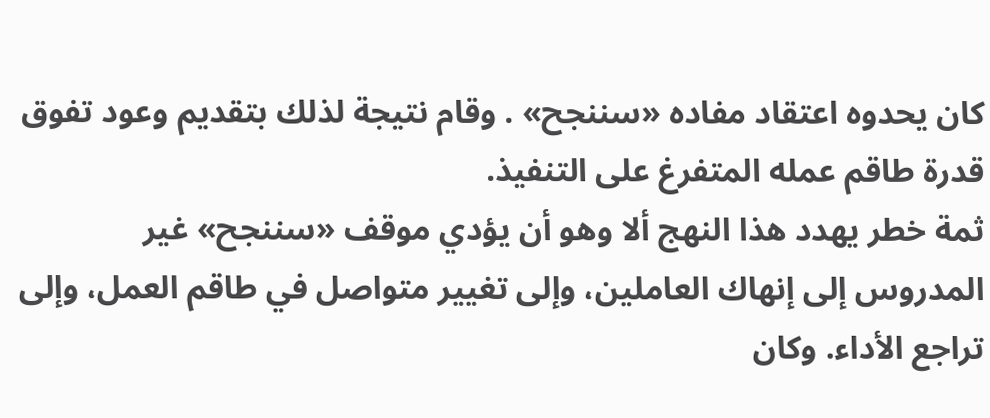كان يحدوه اعتقاد مفاده «سننجح» . وقام نتيجة لذلك بتقديم وعود تفوق قدرة طاقم عمله المتفرغ على التنفيذ.
ثمة خطر يهدد هذا النهج ألا وهو أن يؤدي موقف «سننجح» غير المدروس إلى إنهاك العاملين، وإلى تغيير متواصل في طاقم العمل، وإلى تراجع الأداء. وكان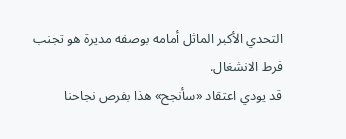التحدي الأكبر الماثل أمامه بوصفه مديرة هو تجنب فرط الانشغال.
قد يودي اعتقاد «سأنجح» هذا بفرص نجاحنا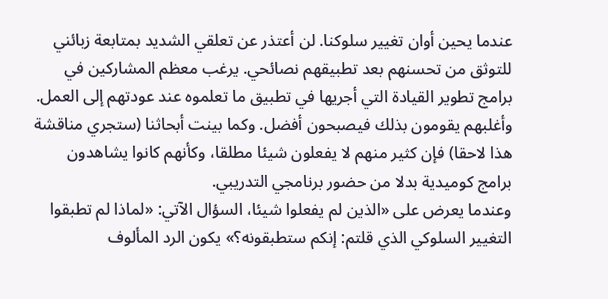عندما يحين أوان تغيير سلوكنا. لن أعتذر عن تعلقي الشديد بمتابعة زبائني للتوثق من تحسنهم بعد تطبيقهم نصائحي. يرغب معظم المشاركين في برامج تطوير القيادة التي أجريها في تطبيق ما تعلموه عند عودتهم إلى العمل. وأغلبهم يقومون بذلك فيصبحون أفضل. وكما بينت أبحاثنا (ستجري مناقشة هذا لاحقا) فإن كثير منهم لا يفعلون شيئا مطلقا، وكأنهم كانوا يشاهدون برامج كوميدية بدلا من حضور برنامجي التدريبي.
وعندما يعرض على «الذين لم يفعلوا شيئا، السؤال الآتي: «لماذا لم تطبقوا التغيير السلوكي الذي قلتم: إنكم ستطبقونه؟» يكون الرد المألوف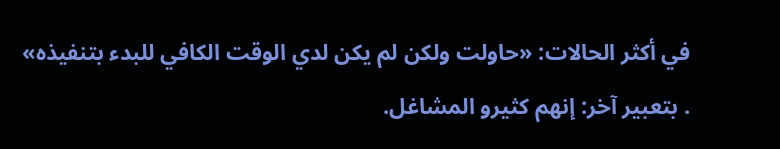في أكثر الحالات: «حاولت ولكن لم يكن لدي الوقت الكافي للبدء بتنفيذه» . بتعبير آخر: إنهم كثيرو المشاغل.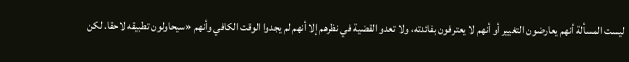ليست المسألة أنهم يعارضون التغيير أو أنهم لا يعترفون بفائدته، ولا تعدو القضية في نظرهم إلا أنهم لم يجدوا الوقت الكافي وأنهم «سيحاولون تطبيقه لاحقا. لكن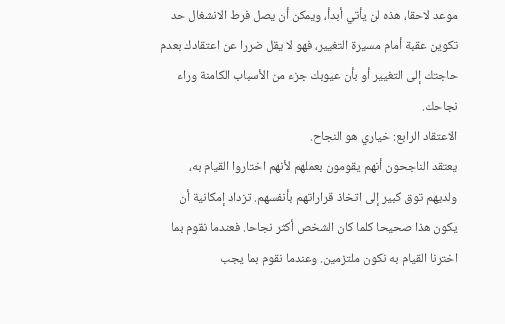موعد لاحقا، هذه لن يأتي أبدأ، ويمكن أن يصل فرط الانشغال حد تكوين عقبة أمام مسيرة التغيير، فهو لا يقل ضررا عن اعتقادك بعدم حاجتك إلى التغيير أو بأن عيوبك جزء من الأسباب الكامنة وراء نجاحك.
الاعتقاد الرابع: خياري هو النجاح.
يعتقد الناجحون أنهم يقومون بعملهم لأنهم اختاروا القيام به، ولديهم توق كبير إلى اتخاذ قراراتهم بأنفسهم. تزداد إمكانية أن يكون هذا صحيحا كلما كان الشخص أكثر نجاحا. فعندما نقوم بما اخترنا القيام به نكون ملتزمين. وعندما نقوم بما يجب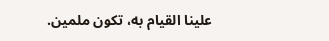علينا القيام به، تكون ملمين.